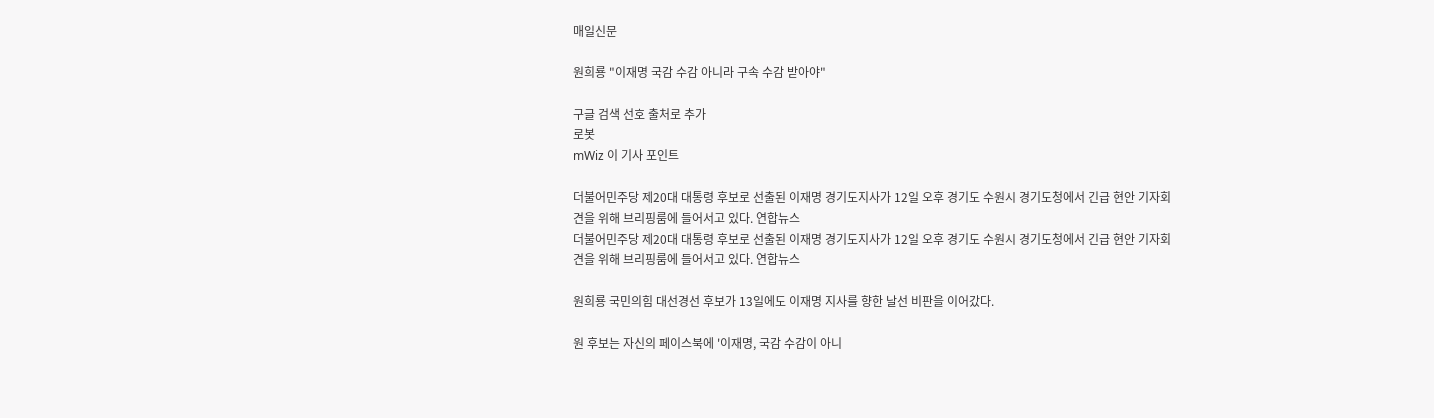매일신문

원희룡 "이재명 국감 수감 아니라 구속 수감 받아야"

구글 검색 선호 출처로 추가
로봇
mWiz 이 기사 포인트

더불어민주당 제20대 대통령 후보로 선출된 이재명 경기도지사가 12일 오후 경기도 수원시 경기도청에서 긴급 현안 기자회견을 위해 브리핑룸에 들어서고 있다. 연합뉴스
더불어민주당 제20대 대통령 후보로 선출된 이재명 경기도지사가 12일 오후 경기도 수원시 경기도청에서 긴급 현안 기자회견을 위해 브리핑룸에 들어서고 있다. 연합뉴스

원희룡 국민의힘 대선경선 후보가 13일에도 이재명 지사를 향한 날선 비판을 이어갔다.

원 후보는 자신의 페이스북에 '이재명, 국감 수감이 아니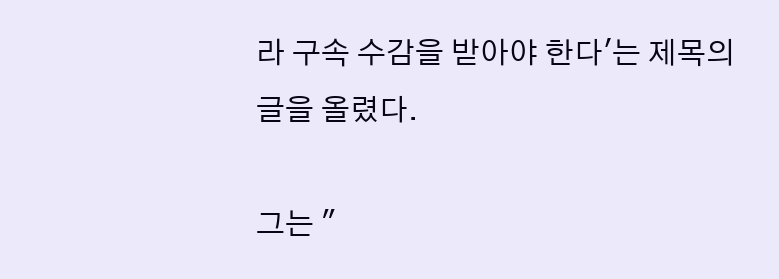라 구속 수감을 받아야 한다'는 제목의 글을 올렸다.

그는 "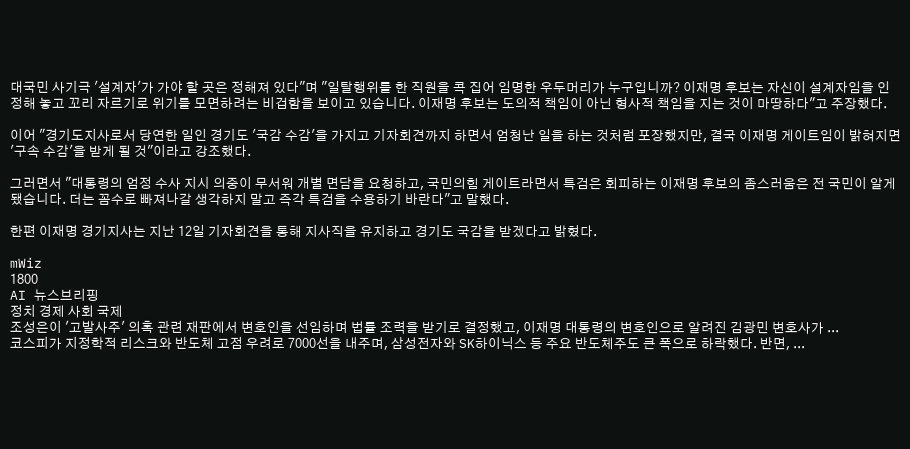대국민 사기극 '설계자'가 가야 할 곳은 정해져 있다"며 "일탈행위를 한 직원을 콕 집어 임명한 우두머리가 누구입니까? 이재명 후보는 자신이 설계자임을 인정해 놓고 꼬리 자르기로 위기를 모면하려는 비겁함을 보이고 있습니다. 이재명 후보는 도의적 책임이 아닌 형사적 책임을 지는 것이 마땅하다"고 주장했다.

이어 "경기도지사로서 당연한 일인 경기도 '국감 수감'을 가지고 기자회견까지 하면서 엄청난 일을 하는 것처럼 포장했지만, 결국 이재명 게이트임이 밝혀지면 '구속 수감'을 받게 될 것"이라고 강조했다.

그러면서 "대통령의 엄정 수사 지시 의중이 무서워 개별 면담을 요청하고, 국민의힘 게이트라면서 특검은 회피하는 이재명 후보의 좀스러움은 전 국민이 알게 됐습니다. 더는 꼼수로 빠져나갈 생각하지 말고 즉각 특검을 수용하기 바란다"고 말했다.

한편 이재명 경기지사는 지난 12일 기자회견을 통해 지사직을 유지하고 경기도 국감을 받겠다고 밝혔다.

mWiz
1800
AI 뉴스브리핑
정치 경제 사회 국제
조성은이 '고발사주' 의혹 관련 재판에서 변호인을 선임하며 법률 조력을 받기로 결정했고, 이재명 대통령의 변호인으로 알려진 김광민 변호사가 ...
코스피가 지정학적 리스크와 반도체 고점 우려로 7000선을 내주며, 삼성전자와 SK하이닉스 등 주요 반도체주도 큰 폭으로 하락했다. 반면, ...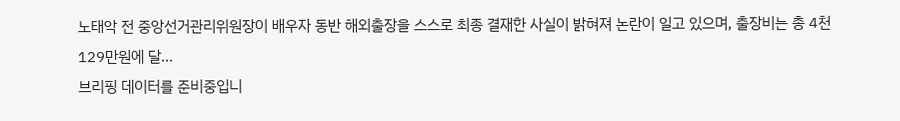노태악 전 중앙선거관리위원장이 배우자 동반 해외출장을 스스로 최종 결재한 사실이 밝혀져 논란이 일고 있으며, 출장비는 총 4천129만원에 달...
브리핑 데이터를 준비중입니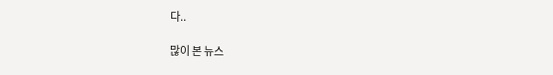다..

많이 본 뉴스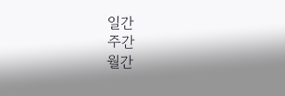일간
주간
월간